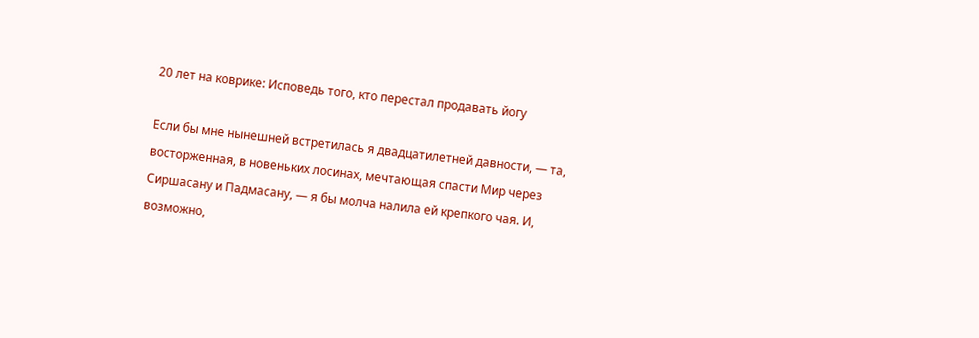20 лет на коврике: Исповедь того, кто перестал продавать йогу

Если бы мне нынешней встретилась я двадцатилетней давности, — та, восторженная, в новеньких лосинах, мечтающая спасти Мир через Сиршасану и Падмасану, — я бы молча налила ей крепкого чая. И, возможно,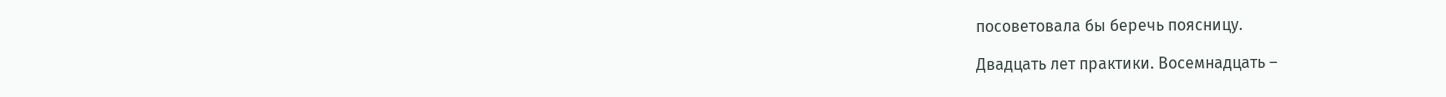посоветовала бы беречь поясницу.

Двадцать лет практики. Восемнадцать –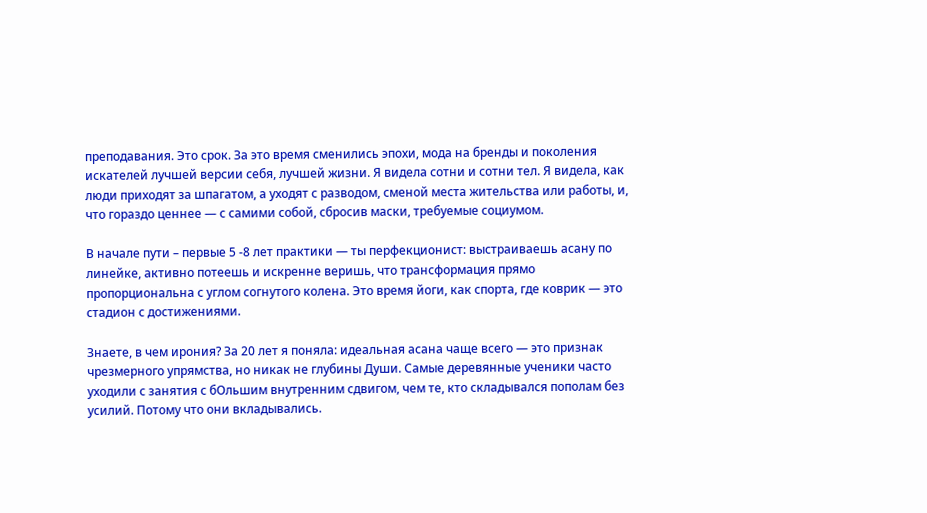преподавания. Это срок. За это время сменились эпохи, мода на бренды и поколения искателей лучшей версии себя, лучшей жизни. Я видела сотни и сотни тел. Я видела, как люди приходят за шпагатом, а уходят с разводом, сменой места жительства или работы, и, что гораздо ценнее — с самими собой, сбросив маски, требуемые социумом.

В начале пути – первые 5 -8 лет практики — ты перфекционист: выстраиваешь асану по линейке, активно потеешь и искренне веришь, что трансформация прямо пропорциональна с углом согнутого колена. Это время йоги, как спорта, где коврик — это стадион с достижениями.

Знаете, в чем ирония? За 20 лет я поняла: идеальная асана чаще всего — это признак чрезмерного упрямства, но никак не глубины Души. Самые деревянные ученики часто уходили с занятия с бОльшим внутренним сдвигом, чем те, кто складывался пополам без усилий. Потому что они вкладывались.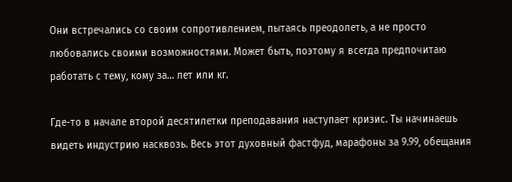Они встречались со своим сопротивлением, пытаясь преодолеть, а не просто любовались своими возможностями. Может быть, поэтому я всегда предпочитаю работать с тему, кому за… лет или кг.

Где-то в начале второй десятилетки преподавания наступает кризис. Ты начинаешь видеть индустрию насквозь. Весь этот духовный фастфуд, марафоны за 9.99, обещания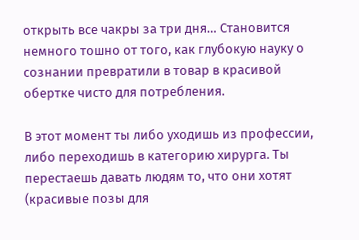открыть все чакры за три дня… Становится немного тошно от того, как глубокую науку о сознании превратили в товар в красивой обертке чисто для потребления.

В этот момент ты либо уходишь из профессии, либо переходишь в категорию хирурга. Ты перестаешь давать людям то, что они хотят (красивые позы для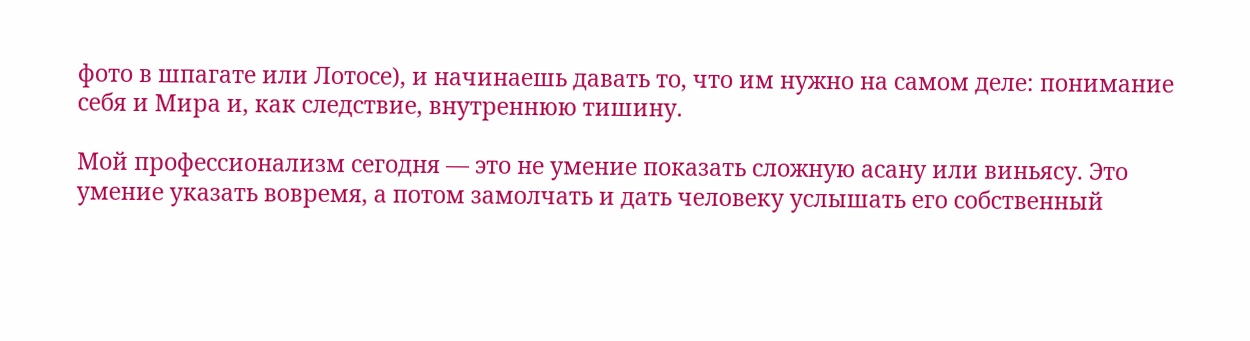фото в шпагате или Лотосе), и начинаешь давать то, что им нужно на самом деле: понимание себя и Мира и, как следствие, внутреннюю тишину.

Мой профессионализм сегодня — это не умение показать сложную асану или виньясу. Это умение указать вовремя, а потом замолчать и дать человеку услышать его собственный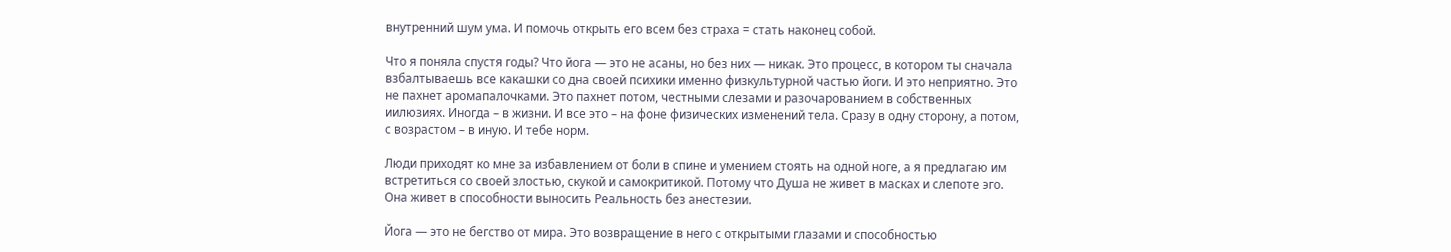внутренний шум ума. И помочь открыть его всем без страха = стать наконец собой.

Что я поняла спустя годы? Что йога — это не асаны, но без них — никак. Это процесс, в котором ты сначала взбалтываешь все какашки со дна своей психики именно физкультурной частью йоги. И это неприятно. Это не пахнет аромапалочками. Это пахнет потом, честными слезами и разочарованием в собственных иилюзиях. Иногда – в жизни. И все это – на фоне физических изменений тела. Сразу в одну сторону, а потом, с возрастом – в иную. И тебе норм.

Люди приходят ко мне за избавлением от боли в спине и умением стоять на одной ноге, а я предлагаю им встретиться со своей злостью, скукой и самокритикой. Потому что Душа не живет в масках и слепоте эго. Она живет в способности выносить Реальность без анестезии.

Йога — это не бегство от мира. Это возвращение в него с открытыми глазами и способностью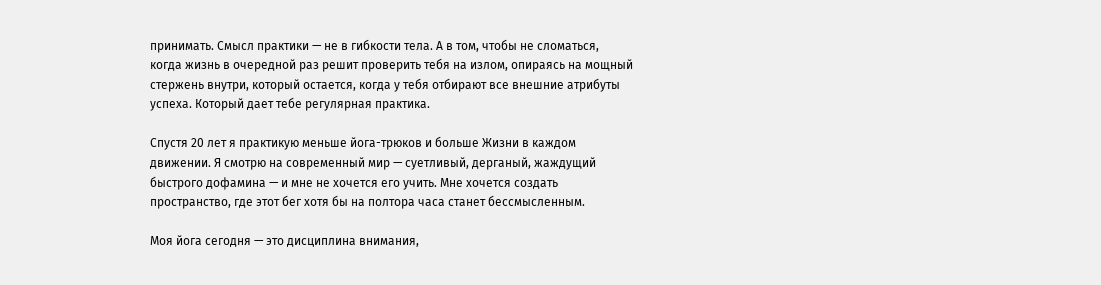принимать. Смысл практики — не в гибкости тела. А в том, чтобы не сломаться, когда жизнь в очередной раз решит проверить тебя на излом, опираясь на мощный стержень внутри, который остается, когда у тебя отбирают все внешние атрибуты успеха. Который дает тебе регулярная практика.

Спустя 20 лет я практикую меньше йога-трюков и больше Жизни в каждом движении. Я смотрю на современный мир — суетливый, дерганый, жаждущий быстрого дофамина — и мне не хочется его учить. Мне хочется создать пространство, где этот бег хотя бы на полтора часа станет бессмысленным.

Моя йога сегодня — это дисциплина внимания,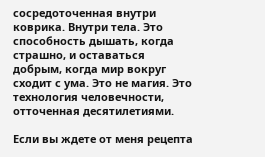сосредоточенная внутри коврика. Внутри тела. Это способность дышать, когда страшно, и оставаться добрым, когда мир вокруг сходит с ума. Это не магия. Это технология человечности, отточенная десятилетиями.

Если вы ждете от меня рецепта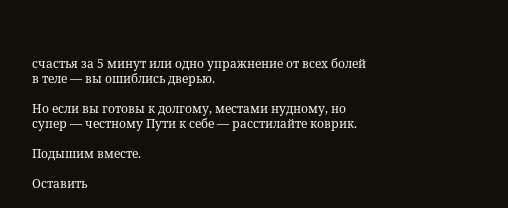счастья за 5 минут или одно упражнение от всех болей в теле — вы ошиблись дверью.

Но если вы готовы к долгому, местами нудному, но супер — честному Пути к себе — расстилайте коврик.

Подышим вместе.

Оставить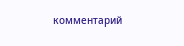комментарий